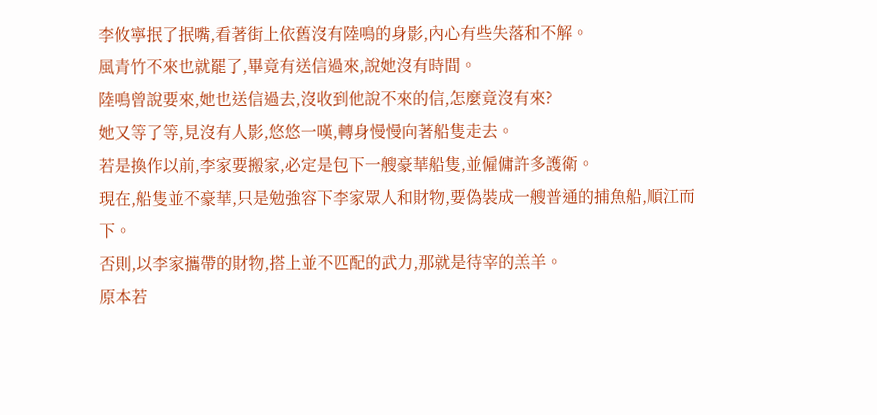李攸寧抿了抿嘴,看著街上依舊沒有陸鳴的身影,內心有些失落和不解。
風青竹不來也就罷了,畢竟有送信過來,說她沒有時間。
陸鳴曾說要來,她也送信過去,沒收到他說不來的信,怎麼竟沒有來?
她又等了等,見沒有人影,悠悠一嘆,轉身慢慢向著船隻走去。
若是換作以前,李家要搬家,必定是包下一艘豪華船隻,並僱傭許多護衛。
現在,船隻並不豪華,只是勉強容下李家眾人和財物,要偽裝成一艘普通的捕魚船,順江而下。
否則,以李家攜帶的財物,搭上並不匹配的武力,那就是待宰的羔羊。
原本若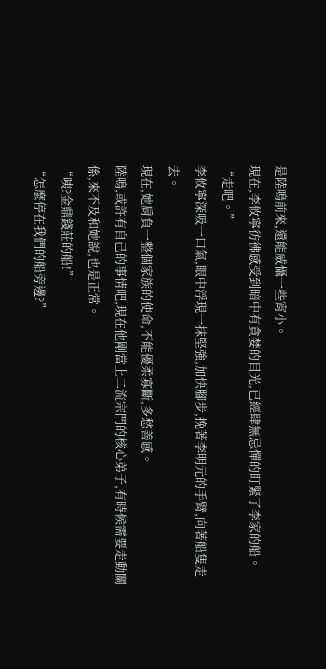是陸鳴前來,還能威懾一些宵小。
現在,李攸寧彷彿感受到暗中有貪婪的目光,已經肆無忌憚的盯緊了李家的船。
“走吧。”
李攸寧深吸一口氣,眼中浮現一抹堅強,加快腳步,挽著李明元的手臂,向著船隻走去。
現在,她肩負一整個家族的使命,不能優柔寡斷,多愁善感。
陸鳴,或許有自己的事情吧,現在他剛當上二流宗門的核心弟子,有時候需要走動關係,來不及和她說,也是正常。
“咦?金鼎錢莊的船!”
“怎麼停在我們的船旁邊?”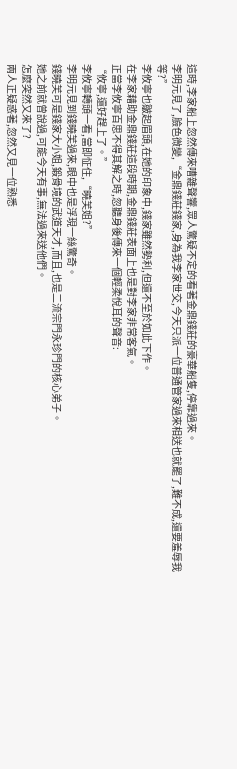這時,李家船上忽然傳來嘈雜聲響,眾人驚疑不定的看著金鼎錢莊的豪華船隻,停靠過來。
李明元見了,臉色微變,“金鼎錢莊錢家,身為我李家世交,今天只派一位普通管家過來相送也就罷了,難不成,還要羞辱我等?”
李攸寧也皺起眉頭,在她的印象中,錢家雖然勢利,但還不至於如此下作。
在李家藉助金鼎錢莊這段時期,金鼎錢莊表面上也是對李家非常客氣。
正當李攸寧百思不得其解之時,忽聽身後傳來一個輕柔悅耳的聲音:
“攸寧,還好趕上了。”
李攸寧轉頭一看,當即怔住,“曉芙姐?”
李明元見到錢曉芙過來,眼中也是浮現一絲驚奇。
錢曉芙可是錢家大小姐,鍛骨境的武道天才,而且,也是二流宗門永珍門的核心弟子。
她之前就曾說過,可能今天有事,無法過來送他們。
怎麼突然又來了?
兩人正疑惑著,忽然又見一位熟悉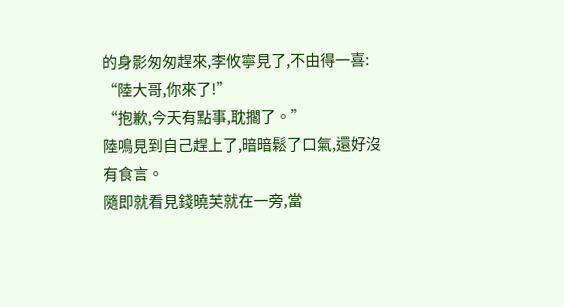的身影匆匆趕來,李攸寧見了,不由得一喜:
“陸大哥,你來了!”
“抱歉,今天有點事,耽擱了。”
陸鳴見到自己趕上了,暗暗鬆了口氣,還好沒有食言。
隨即就看見錢曉芙就在一旁,當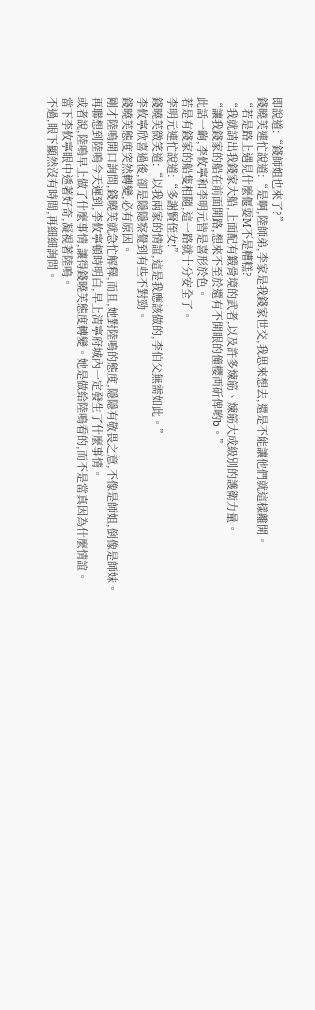即說道:“錢師姐也來了?”
錢曉芙連忙說道:“是啊,陸師弟,李家是我錢家世交,我思來想去,還是不能讓他們就這樣離開。
“若是路上遇見什麼偃耍M不是糟糕?
“我就請出我錢家大船,上面配有鍛骨境的武者,以及許多煉筋、煉筋大成級別的護衛力量。
“讓我錢家的船在前面開路,想來不至於還有不開眼的僮樱襾斫俾哟b。”
此話一齣,李攸寧和李明元皆是喜形於色。
若是有錢家的船隻相隨,這一路就十分安全了。
李明元連忙說道:“多謝賢侄女!”
錢曉芙微笑道:“以我兩家的情誼,這是我應該做的,李伯父無需如此。”
李攸寧欣喜過後,卻是隱隱察覺到有些不對勁。
錢曉芙態度突然轉變,必有原因。
剛才陸鳴開口詢問,錢曉芙就急忙解釋,而且,她對陸鳴的態度,隱隱有敬畏之意,不像是師姐,倒像是師妹。
再聯想到陸鳴今天遲到,李攸寧頓時明白,早上清寧府城內一定發生了什麼事情。
或者說,陸鳴早上做了什麼事情,讓得錢曉芙態度轉變。她是做給陸鳴看的,而不是當真因為什麼情誼。
當下李攸寧眼中透著好奇,凝視著陸鳴。
不過,眼下顯然沒有時間,再細細詢問。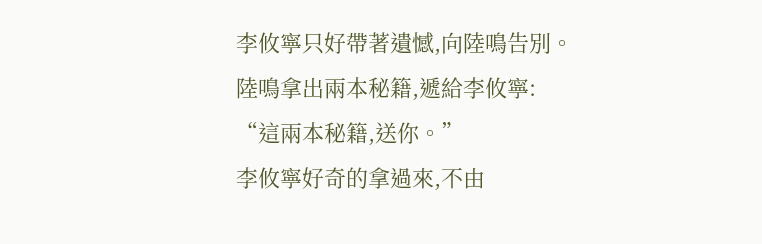李攸寧只好帶著遺憾,向陸鳴告別。
陸鳴拿出兩本秘籍,遞給李攸寧:
“這兩本秘籍,送你。”
李攸寧好奇的拿過來,不由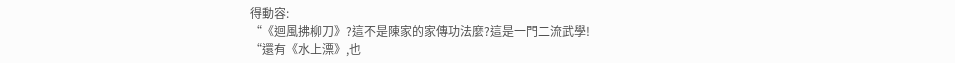得動容:
“《迴風拂柳刀》?這不是陳家的家傳功法麼?這是一門二流武學!
“還有《水上漂》,也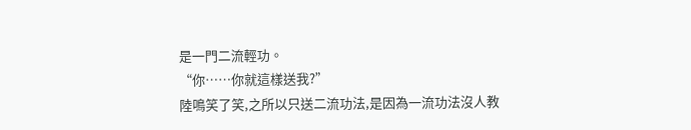是一門二流輕功。
“你……你就這樣送我?”
陸鳴笑了笑,之所以只送二流功法,是因為一流功法沒人教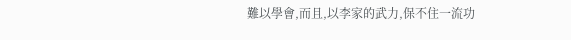難以學會,而且,以李家的武力,保不住一流功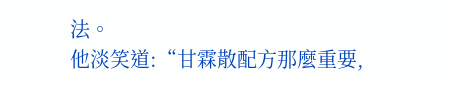法。
他淡笑道:“甘霖散配方那麼重要,